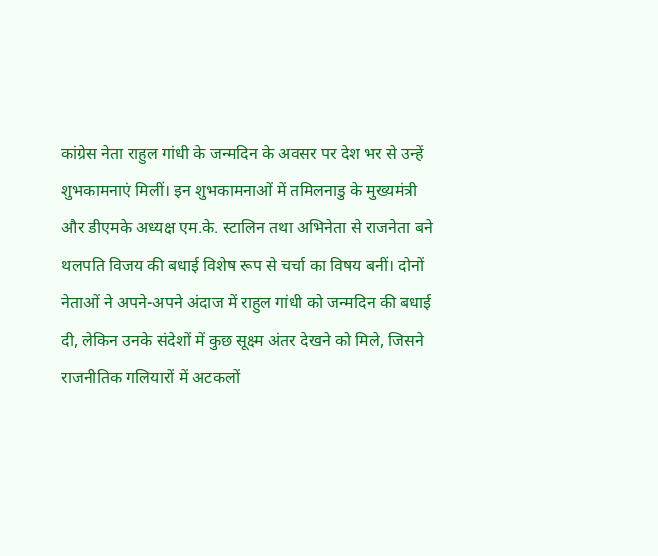कांग्रेस नेता राहुल गांधी के जन्मदिन के अवसर पर देश भर से उन्हें शुभकामनाएं मिलीं। इन शुभकामनाओं में तमिलनाडु के मुख्यमंत्री और डीएमके अध्यक्ष एम.के. स्टालिन तथा अभिनेता से राजनेता बने थलपति विजय की बधाई विशेष रूप से चर्चा का विषय बनीं। दोनों नेताओं ने अपने-अपने अंदाज में राहुल गांधी को जन्मदिन की बधाई दी, लेकिन उनके संदेशों में कुछ सूक्ष्म अंतर देखने को मिले, जिसने राजनीतिक गलियारों में अटकलों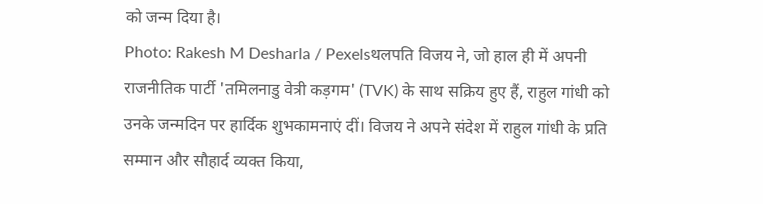को जन्म दिया है।
Photo: Rakesh M Desharla / Pexelsथलपति विजय ने, जो हाल ही में अपनी राजनीतिक पार्टी 'तमिलनाडु वेत्री कड़गम' (TVK) के साथ सक्रिय हुए हैं, राहुल गांधी को उनके जन्मदिन पर हार्दिक शुभकामनाएं दीं। विजय ने अपने संदेश में राहुल गांधी के प्रति सम्मान और सौहार्द व्यक्त किया,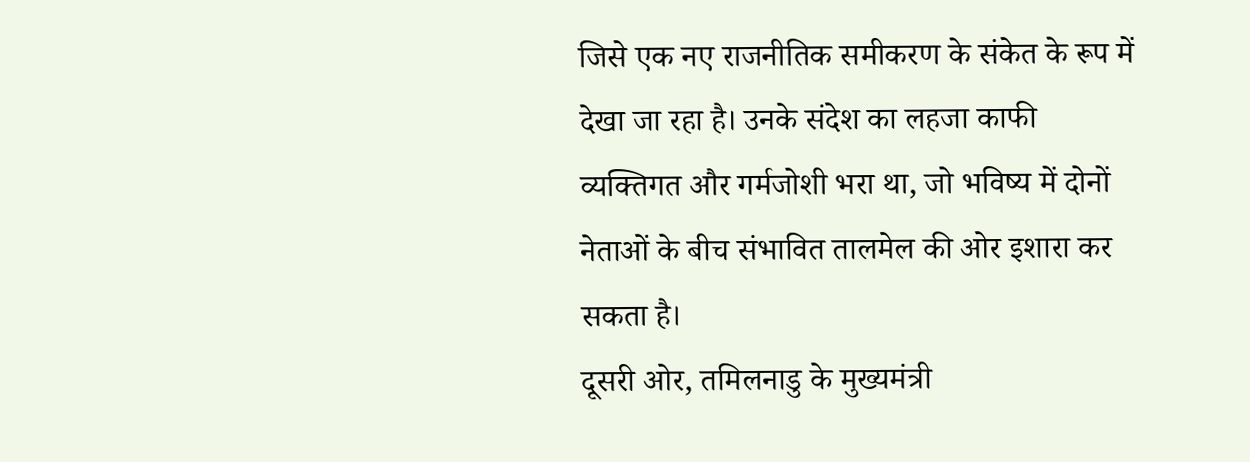जिसे एक नए राजनीतिक समीकरण के संकेत के रूप में देखा जा रहा है। उनके संदेश का लहजा काफी व्यक्तिगत और गर्मजोशी भरा था, जो भविष्य में दोनों नेताओं के बीच संभावित तालमेल की ओर इशारा कर सकता है।
दूसरी ओर, तमिलनाडु के मुख्यमंत्री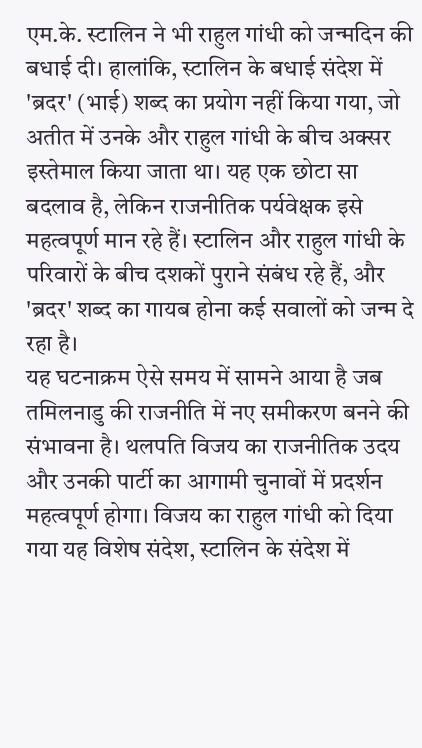एम.के. स्टालिन ने भी राहुल गांधी को जन्मदिन की बधाई दी। हालांकि, स्टालिन के बधाई संदेश में 'ब्रदर' (भाई) शब्द का प्रयोग नहीं किया गया, जो अतीत में उनके और राहुल गांधी के बीच अक्सर इस्तेमाल किया जाता था। यह एक छोटा सा बदलाव है, लेकिन राजनीतिक पर्यवेक्षक इसे महत्वपूर्ण मान रहे हैं। स्टालिन और राहुल गांधी के परिवारों के बीच दशकों पुराने संबंध रहे हैं, और 'ब्रदर' शब्द का गायब होना कई सवालों को जन्म दे रहा है।
यह घटनाक्रम ऐसे समय में सामने आया है जब तमिलनाडु की राजनीति में नए समीकरण बनने की संभावना है। थलपति विजय का राजनीतिक उदय और उनकी पार्टी का आगामी चुनावों में प्रदर्शन महत्वपूर्ण होगा। विजय का राहुल गांधी को दिया गया यह विशेष संदेश, स्टालिन के संदेश में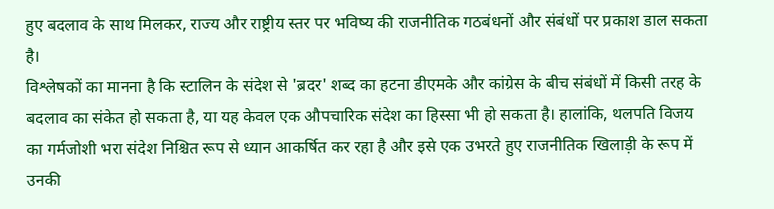हुए बदलाव के साथ मिलकर, राज्य और राष्ट्रीय स्तर पर भविष्य की राजनीतिक गठबंधनों और संबंधों पर प्रकाश डाल सकता है।
विश्लेषकों का मानना है कि स्टालिन के संदेश से 'ब्रदर' शब्द का हटना डीएमके और कांग्रेस के बीच संबंधों में किसी तरह के बदलाव का संकेत हो सकता है, या यह केवल एक औपचारिक संदेश का हिस्सा भी हो सकता है। हालांकि, थलपति विजय का गर्मजोशी भरा संदेश निश्चित रूप से ध्यान आकर्षित कर रहा है और इसे एक उभरते हुए राजनीतिक खिलाड़ी के रूप में उनकी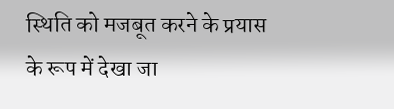स्थिति को मजबूत करने के प्रयास के रूप में देखा जा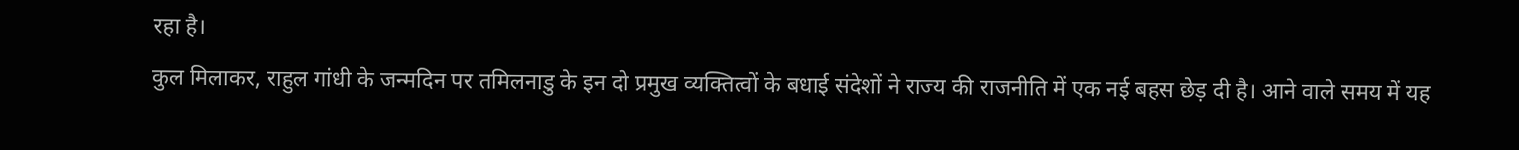रहा है।
कुल मिलाकर, राहुल गांधी के जन्मदिन पर तमिलनाडु के इन दो प्रमुख व्यक्तित्वों के बधाई संदेशों ने राज्य की राजनीति में एक नई बहस छेड़ दी है। आने वाले समय में यह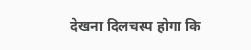देखना दिलचस्प होगा कि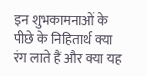इन शुभकामनाओं के पीछे के निहितार्थ क्या रंग लाते हैं और क्या यह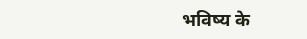भविष्य के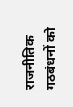राजनीतिक गठबंधनों को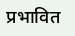प्रभावित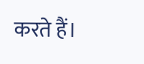करते हैं।